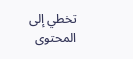تخطي إلى المحتوى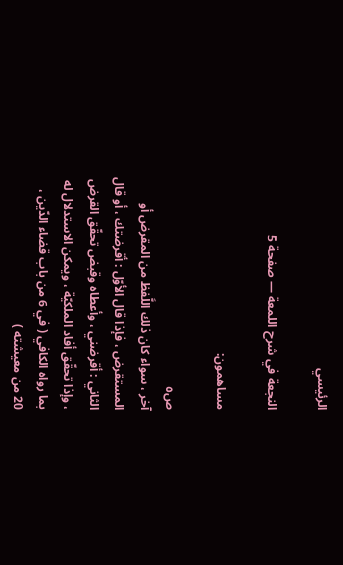الرئيسي

النجعة في شرح اللمعة — صفحة 5

مساهمون:

ص٥
آخر ، سواء كان ذلك اللَّفظ من المقرض أو المستقرض ، فإذا قال الأوّل : أقرضتك ، أو قال الثاني : أقرضني ، وأعطاه وقبض تحقّق القرض ، وإذا تحقّق أفاد الملكيّة ، ويمكن الاستدلال له بما رواه الكافي ( في 6 من باب قضاء الدّين ، 20 من معيشته )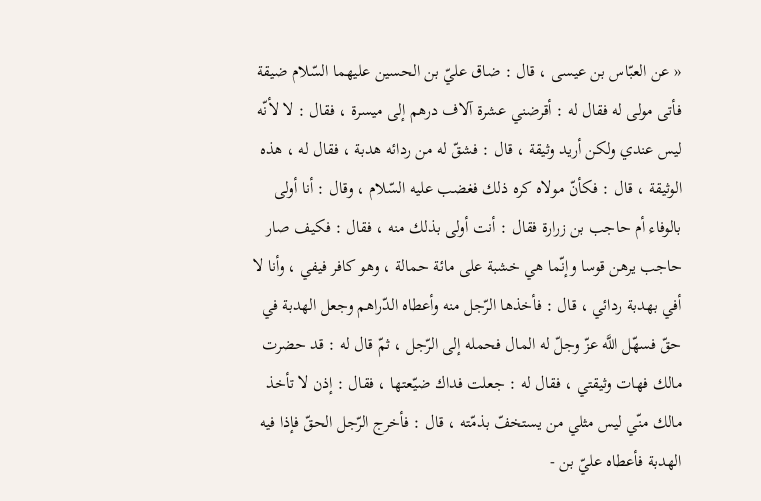« عن العبّاس بن عيسى ، قال : ضاق عليّ بن الحسين عليهما السّلام ضيقة فأتى مولى له فقال له : أقرضني عشرة آلاف درهم إلى ميسرة ، فقال : لا لأنّه ليس عندي ولكن أريد وثيقة ، قال : فشقّ له من ردائه هدبة ، فقال له ، هذه الوثيقة ، قال : فكأنّ مولاه كره ذلك فغضب عليه السّلام ، وقال : أنا أولى بالوفاء أم حاجب بن زرارة فقال : أنت أولى بذلك منه ، فقال : فكيف صار حاجب يرهن قوسا وإنّما هي خشبة على مائة حمالة ، وهو كافر فيفي ، وأنا لا أفي بهدبة ردائي ، قال : فأخذها الرّجل منه وأعطاه الدّراهم وجعل الهدبة في حقّ فسهّل اللَّه عزّ وجلّ له المال فحمله إلى الرّجل ، ثمّ قال له : قد حضرت مالك فهات وثيقتي ، فقال له : جعلت فداك ضيّعتها ، فقال : إذن لا تأخذ مالك منّي ليس مثلي من يستخفّ بذمّته ، قال : فأخرج الرّجل الحقّ فإذا فيه الهدبة فأعطاه عليّ بن -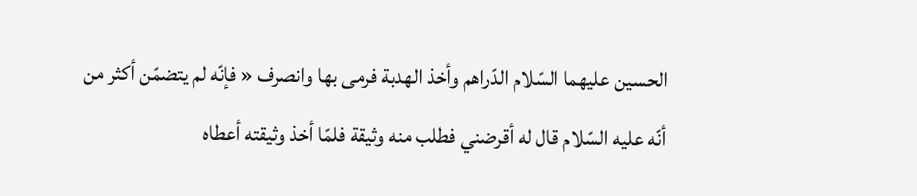الحسين عليهما السّلام الدّراهم وأخذ الهدبة فرمى بها وانصرف « فإنّه لم يتضمّن أكثر من أنّه عليه السّلام قال له أقرضني فطلب منه وثيقة فلمّا أخذ وثيقته أعطاه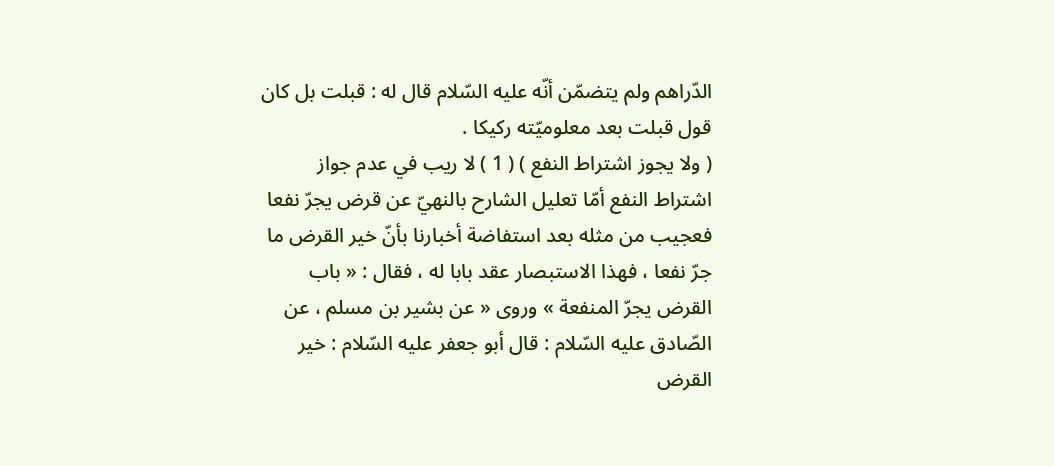الدّراهم ولم يتضمّن أنّه عليه السّلام قال له : قبلت بل كان قول قبلت بعد معلوميّته ركيكا .
( ولا يجوز اشتراط النفع ) ( 1 ) لا ريب في عدم جواز اشتراط النفع أمّا تعليل الشارح بالنهيّ عن قرض يجرّ نفعا فعجيب من مثله بعد استفاضة أخبارنا بأنّ خير القرض ما جرّ نفعا ، فهذا الاستبصار عقد بابا له ، فقال : « باب القرض يجرّ المنفعة » وروى « عن بشير بن مسلم ، عن الصّادق عليه السّلام : قال أبو جعفر عليه السّلام : خير القرض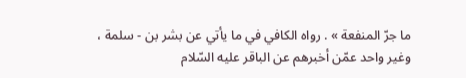ما جرّ المنفعة » . رواه الكافي في ما يأتي عن بشر بن - سلمة ، وغير واحد عمّن أخبرهم عن الباقر عليه السّلام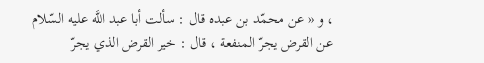، و « عن محمّد بن عبده قال : سألت أبا عبد اللَّه عليه السّلام عن القرض يجرّ المنفعة ، قال : خير القرض الذي يجرّ